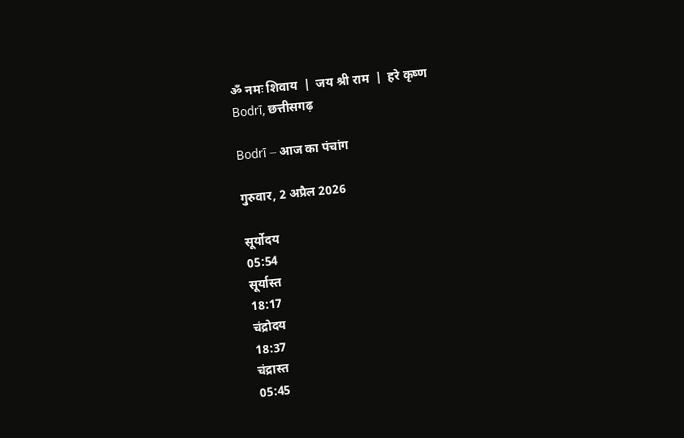ॐ नमः शिवाय  |  जय श्री राम  |  हरे कृष्ण
Bodrī, छत्तीसगढ़

Bodrī — आज का पंचांग

गुरुवार, 2 अप्रैल 2026

सूर्योदय
05:54
सूर्यास्त
18:17
चंद्रोदय
18:37
चंद्रास्त
05:45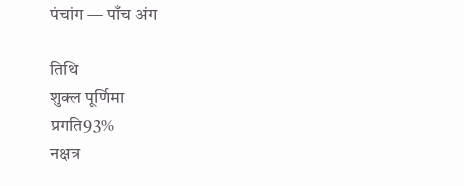पंचांग — पाँच अंग

तिथि
शुक्ल पूर्णिमा
प्रगति93%
नक्षत्र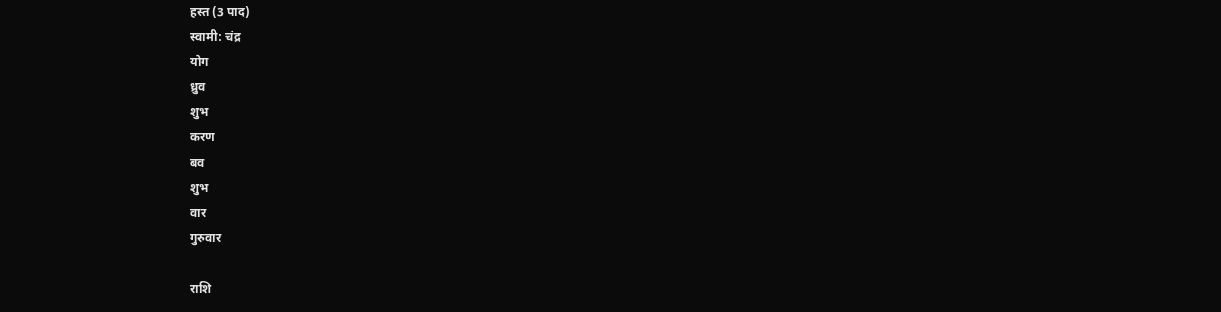हस्त (3 पाद)
स्वामी: चंद्र
योग
ध्रुव
शुभ
करण
बव
शुभ
वार
गुरुवार

राशि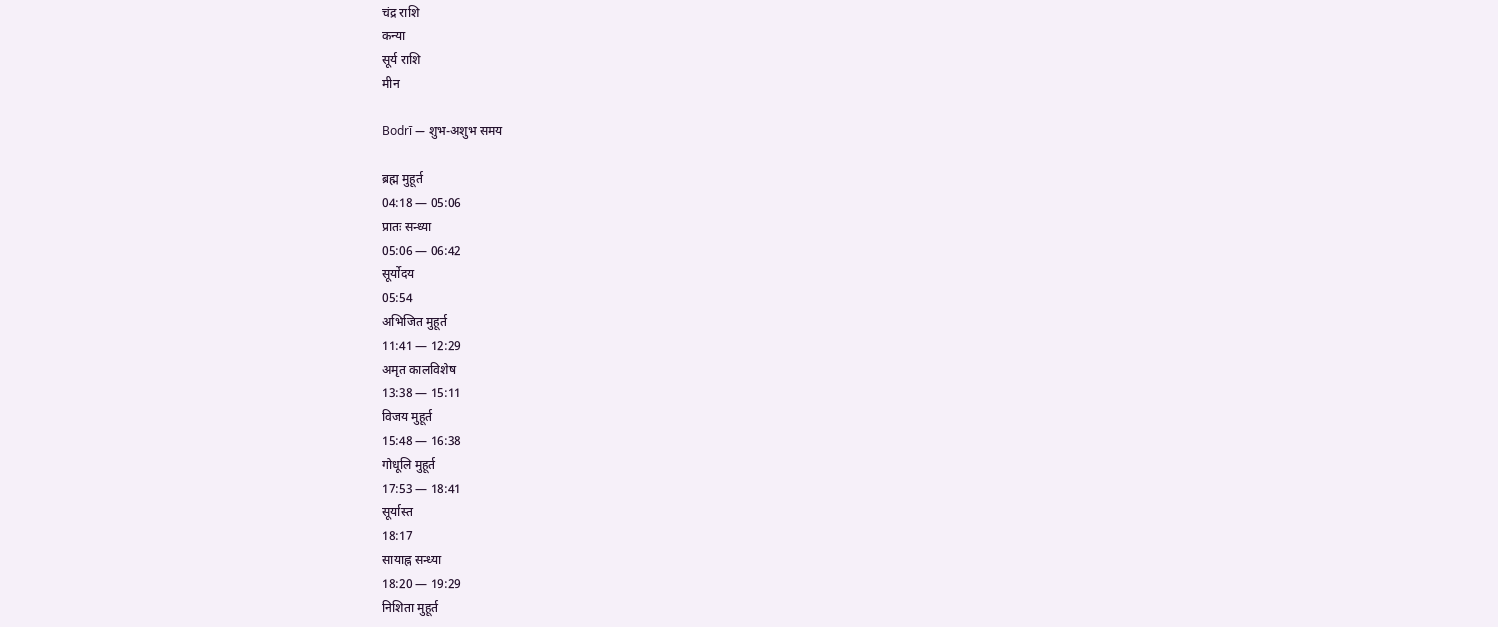चंद्र राशि
कन्या
सूर्य राशि
मीन

Bodrī — शुभ-अशुभ समय

ब्रह्म मुहूर्त
04:18 — 05:06
प्रातः सन्ध्या
05:06 — 06:42
सूर्योदय
05:54
अभिजित मुहूर्त
11:41 — 12:29
अमृत कालविशेष
13:38 — 15:11
विजय मुहूर्त
15:48 — 16:38
गोधूलि मुहूर्त
17:53 — 18:41
सूर्यास्त
18:17
सायाह्न सन्ध्या
18:20 — 19:29
निशिता मुहूर्त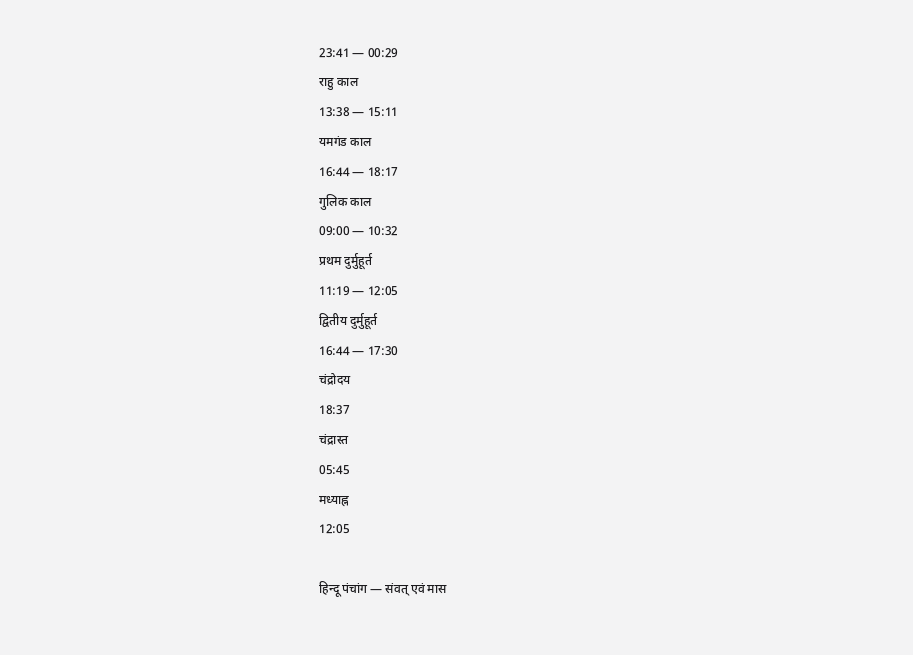23:41 — 00:29
राहु काल
13:38 — 15:11
यमगंड काल
16:44 — 18:17
गुलिक काल
09:00 — 10:32
प्रथम दुर्मुहूर्त
11:19 — 12:05
द्वितीय दुर्मुहूर्त
16:44 — 17:30
चंद्रोदय
18:37
चंद्रास्त
05:45
मध्याह्न
12:05

हिन्दू पंचांग — संवत् एवं मास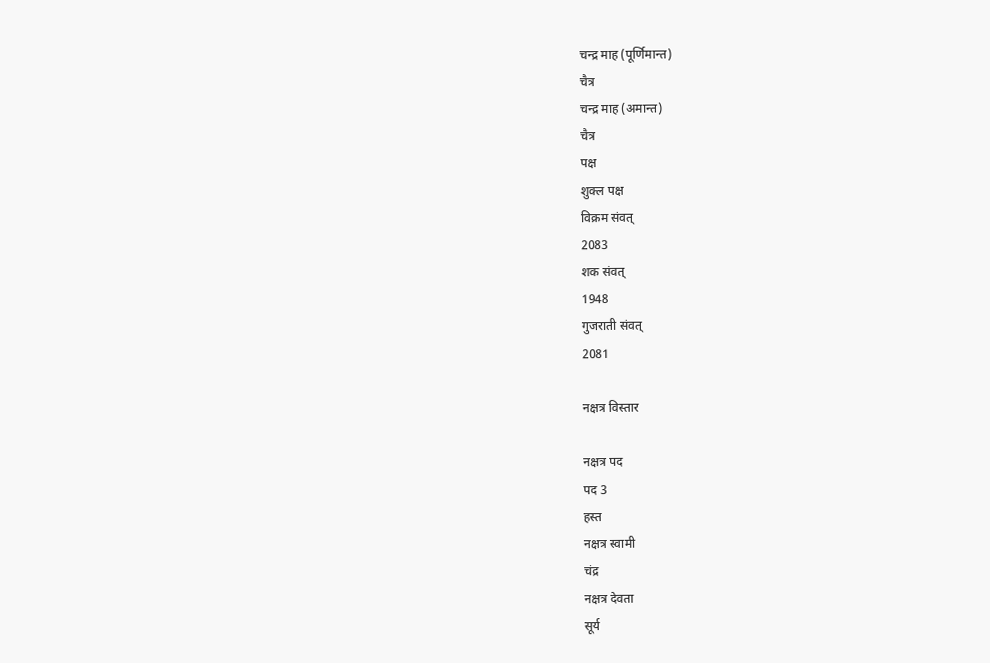चन्द्र माह (पूर्णिमान्त)
चैत्र
चन्द्र माह (अमान्त)
चैत्र
पक्ष
शुक्ल पक्ष
विक्रम संवत्
2083
शक संवत्
1948
गुजराती संवत्
2081

नक्षत्र विस्तार

नक्षत्र पद
पद 3
हस्त
नक्षत्र स्वामी
चंद्र
नक्षत्र देवता
सूर्य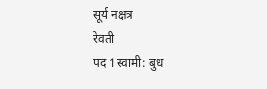सूर्य नक्षत्र
रेवती
पद 1स्वामी: बुध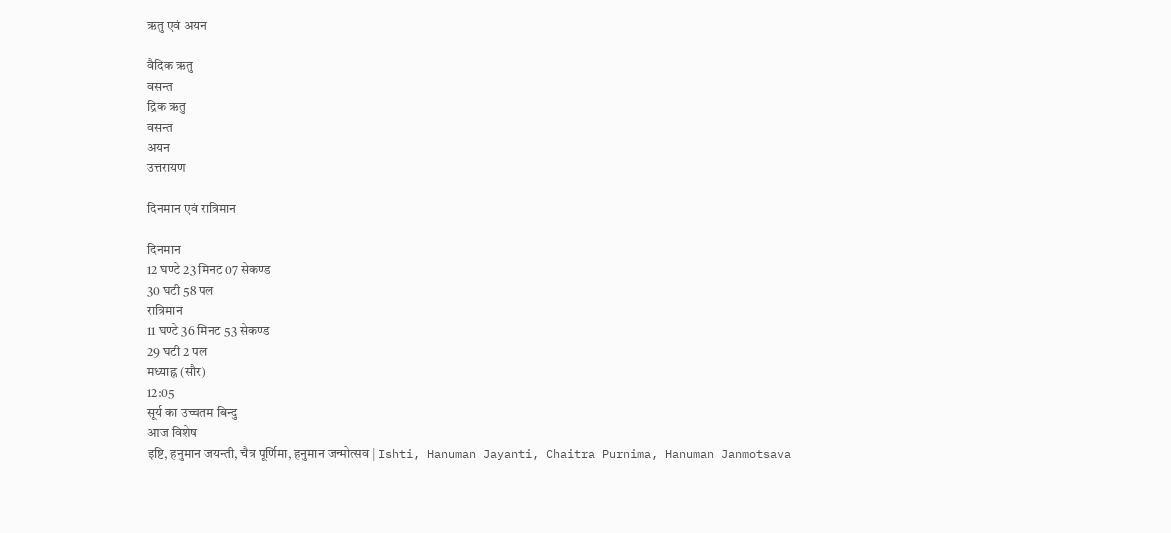ऋतु एवं अयन

वैदिक ऋतु
वसन्त
द्रिक ऋतु
वसन्त
अयन
उत्तरायण

दिनमान एवं रात्रिमान

दिनमान
12 घण्टे 23 मिनट 07 सेकण्ड
30 घटी 58 पल
रात्रिमान
11 घण्टे 36 मिनट 53 सेकण्ड
29 घटी 2 पल
मध्याह्न (सौर)
12:05
सूर्य का उच्चतम बिन्दु
आज विशेष
इष्टि, हनुमान जयन्ती, चैत्र पूर्णिमा, हनुमान जन्मोत्सव | Ishti, Hanuman Jayanti, Chaitra Purnima, Hanuman Janmotsava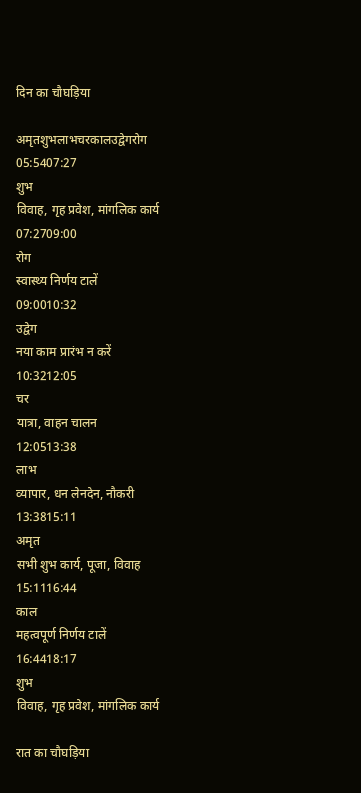दिन का चौघड़िया

अमृतशुभलाभचरकालउद्वेगरोग
05:5407:27
शुभ
विवाह, गृह प्रवेश, मांगलिक कार्य
07:2709:00
रोग
स्वास्थ्य निर्णय टालें
09:0010:32
उद्वेग
नया काम प्रारंभ न करें
10:3212:05
चर
यात्रा, वाहन चालन
12:0513:38
लाभ
व्यापार, धन लेनदेन, नौकरी
13:3815:11
अमृत
सभी शुभ कार्य, पूजा, विवाह
15:1116:44
काल
महत्वपूर्ण निर्णय टालें
16:4418:17
शुभ
विवाह, गृह प्रवेश, मांगलिक कार्य

रात का चौघड़िया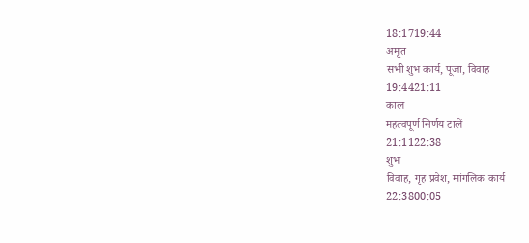18:1719:44
अमृत
सभी शुभ कार्य, पूजा, विवाह
19:4421:11
काल
महत्वपूर्ण निर्णय टालें
21:1122:38
शुभ
विवाह, गृह प्रवेश, मांगलिक कार्य
22:3800:05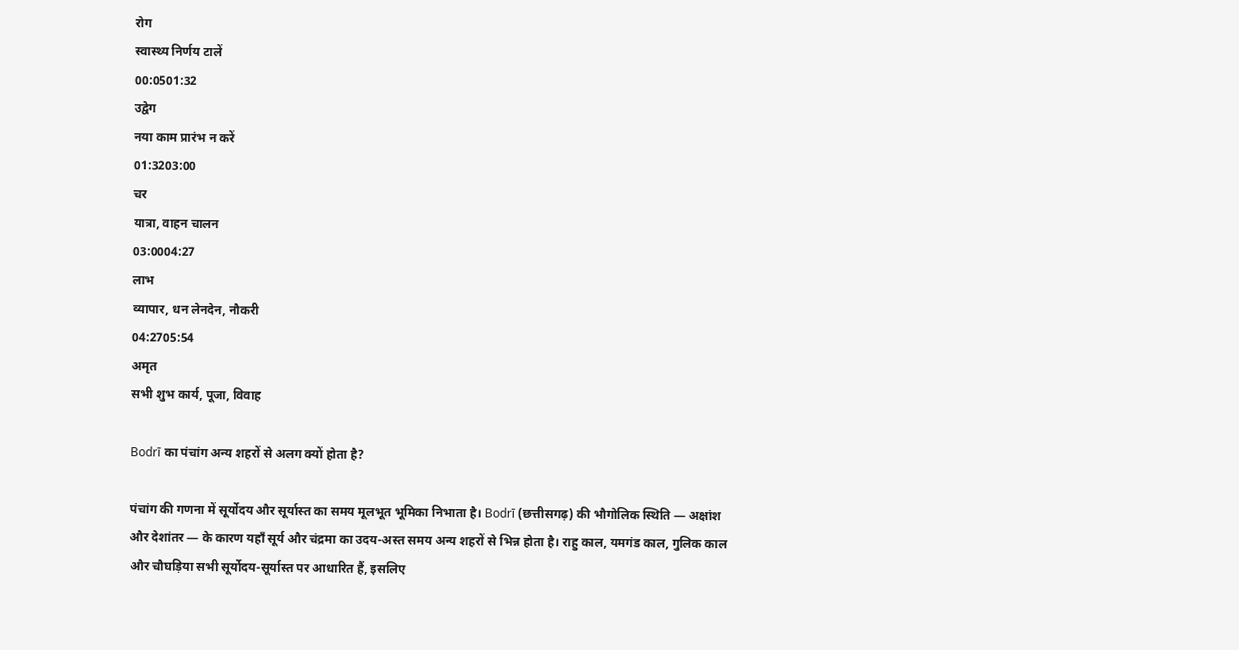रोग
स्वास्थ्य निर्णय टालें
00:0501:32
उद्वेग
नया काम प्रारंभ न करें
01:3203:00
चर
यात्रा, वाहन चालन
03:0004:27
लाभ
व्यापार, धन लेनदेन, नौकरी
04:2705:54
अमृत
सभी शुभ कार्य, पूजा, विवाह

Bodrī का पंचांग अन्य शहरों से अलग क्यों होता है?

पंचांग की गणना में सूर्योदय और सूर्यास्त का समय मूलभूत भूमिका निभाता है। Bodrī (छत्तीसगढ़) की भौगोलिक स्थिति — अक्षांश और देशांतर — के कारण यहाँ सूर्य और चंद्रमा का उदय-अस्त समय अन्य शहरों से भिन्न होता है। राहु काल, यमगंड काल, गुलिक काल और चौघड़िया सभी सूर्योदय-सूर्यास्त पर आधारित हैं, इसलिए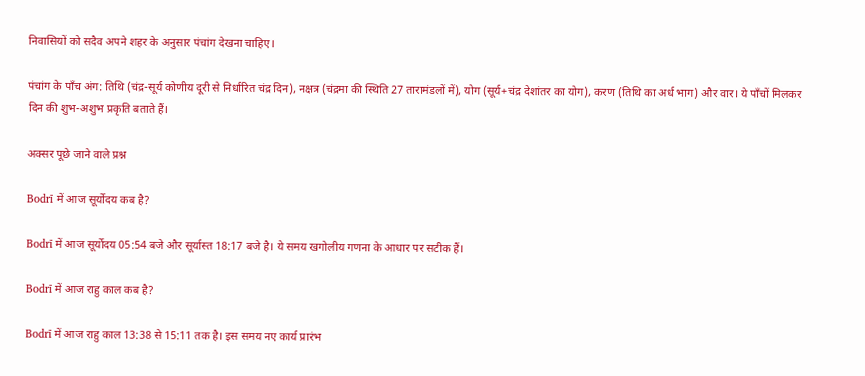निवासियों को सदैव अपने शहर के अनुसार पंचांग देखना चाहिए।

पंचांग के पाँच अंग: तिथि (चंद्र-सूर्य कोणीय दूरी से निर्धारित चंद्र दिन), नक्षत्र (चंद्रमा की स्थिति 27 तारामंडलों में), योग (सूर्य+चंद्र देशांतर का योग), करण (तिथि का अर्ध भाग) और वार। ये पाँचों मिलकर दिन की शुभ-अशुभ प्रकृति बताते हैं।

अक्सर पूछे जाने वाले प्रश्न

Bodrī में आज सूर्योदय कब है?

Bodrī में आज सूर्योदय 05:54 बजे और सूर्यास्त 18:17 बजे है। ये समय खगोलीय गणना के आधार पर सटीक हैं।

Bodrī में आज राहु काल कब है?

Bodrī में आज राहु काल 13:38 से 15:11 तक है। इस समय नए कार्य प्रारंभ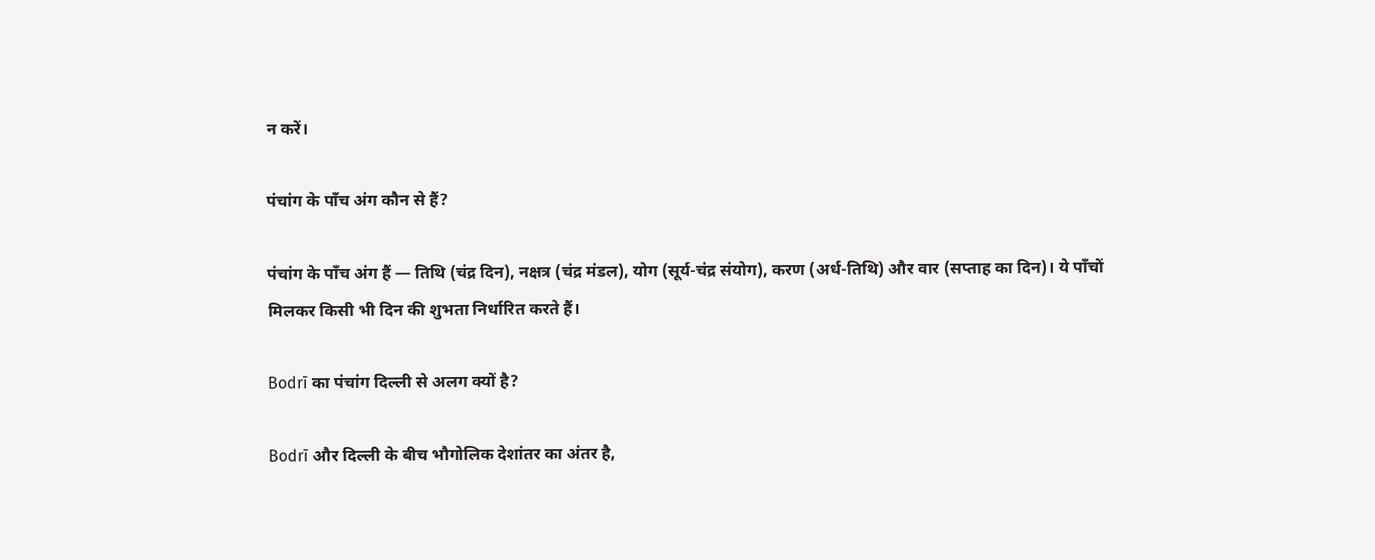न करें।

पंचांग के पाँच अंग कौन से हैं?

पंचांग के पाँच अंग हैं — तिथि (चंद्र दिन), नक्षत्र (चंद्र मंडल), योग (सूर्य-चंद्र संयोग), करण (अर्ध-तिथि) और वार (सप्ताह का दिन)। ये पाँचों मिलकर किसी भी दिन की शुभता निर्धारित करते हैं।

Bodrī का पंचांग दिल्ली से अलग क्यों है?

Bodrī और दिल्ली के बीच भौगोलिक देशांतर का अंतर है,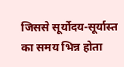जिससे सूर्योदय-सूर्यास्त का समय भिन्न होता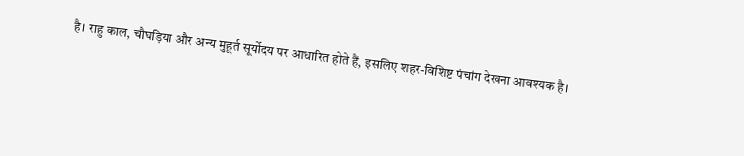है। राहु काल, चौघड़िया और अन्य मुहूर्त सूर्योदय पर आधारित होते हैं, इसलिए शहर-विशिष्ट पंचांग देखना आवश्यक है।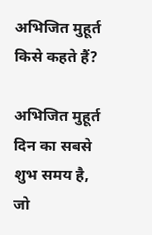अभिजित मुहूर्त किसे कहते हैं?

अभिजित मुहूर्त दिन का सबसे शुभ समय है, जो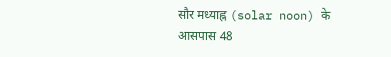सौर मध्याह्न (solar noon) के आसपास 48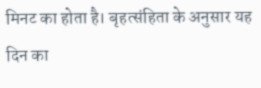मिनट का होता है। बृहत्संहिता के अनुसार यह दिन का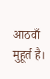आठवाँ मुहूर्त है।